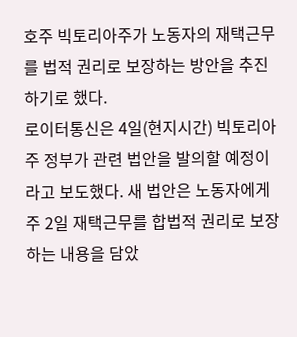호주 빅토리아주가 노동자의 재택근무를 법적 권리로 보장하는 방안을 추진하기로 했다.
로이터통신은 4일(현지시간) 빅토리아주 정부가 관련 법안을 발의할 예정이라고 보도했다. 새 법안은 노동자에게 주 2일 재택근무를 합법적 권리로 보장하는 내용을 담았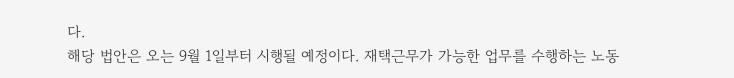다.
해당 법안은 오는 9월 1일부터 시행될 예정이다. 재택근무가 가능한 업무를 수행하는 노동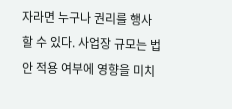자라면 누구나 권리를 행사할 수 있다. 사업장 규모는 법안 적용 여부에 영향을 미치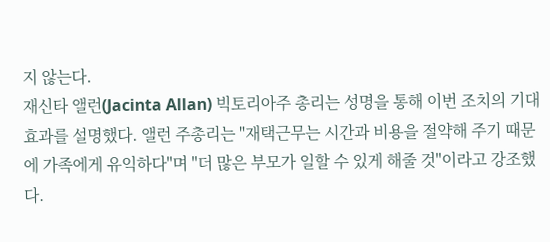지 않는다.
재신타 앨런(Jacinta Allan) 빅토리아주 총리는 성명을 통해 이번 조치의 기대 효과를 설명했다. 앨런 주총리는 "재택근무는 시간과 비용을 절약해 주기 때문에 가족에게 유익하다"며 "더 많은 부모가 일할 수 있게 해줄 것"이라고 강조했다.